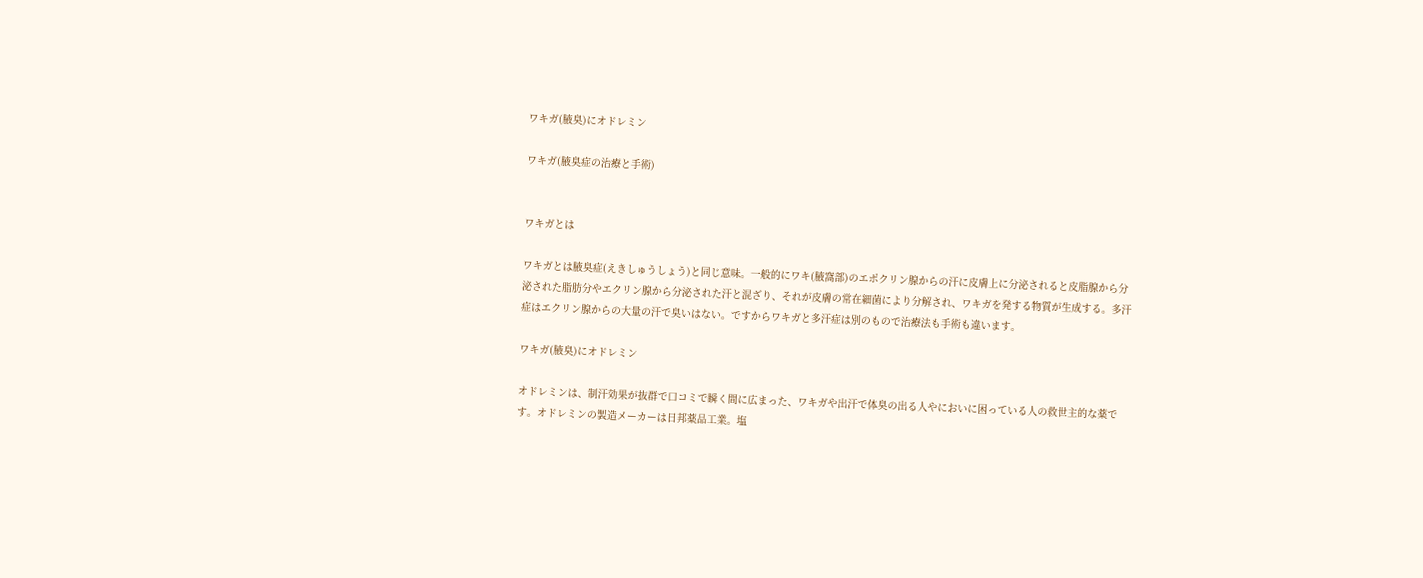ワキガ(腋臭)にオドレミン

ワキガ(腋臭症の治療と手術)


ワキガとは

ワキガとは腋臭症(えきしゅうしょう)と同じ意味。一般的にワキ(腋窩部)のエポクリン腺からの汗に皮膚上に分泌されると皮脂腺から分泌された脂肪分やエクリン腺から分泌された汗と混ざり、それが皮膚の常在細菌により分解され、ワキガを発する物質が生成する。多汗症はエクリン腺からの大量の汗で臭いはない。ですからワキガと多汗症は別のもので治療法も手術も違います。

ワキガ(腋臭)にオドレミン

オドレミンは、制汗効果が抜群で口コミで瞬く間に広まった、ワキガや出汗で体臭の出る人やにおいに困っている人の救世主的な薬です。オドレミンの製造メーカーは日邦薬品工業。塩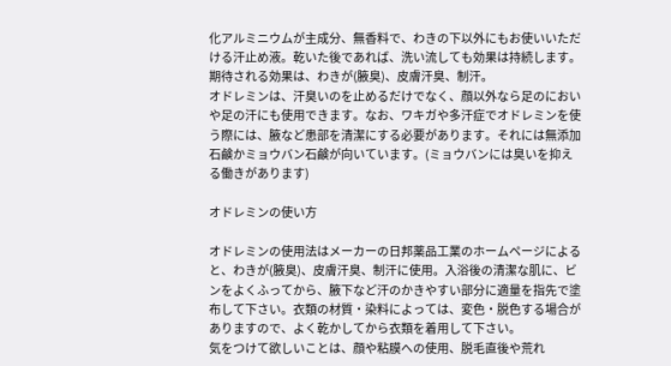化アルミニウムが主成分、無香料で、わきの下以外にもお使いいただける汗止め液。乾いた後であれば、洗い流しても効果は持続します。期待される効果は、わきが(腋臭)、皮膚汗臭、制汗。
オドレミンは、汗臭いのを止めるだけでなく、顔以外なら足のにおいや足の汗にも使用できます。なお、ワキガや多汗症でオドレミンを使う際には、腋など患部を清潔にする必要があります。それには無添加石鹸かミョウバン石鹸が向いています。(ミョウバンには臭いを抑える働きがあります)

オドレミンの使い方

オドレミンの使用法はメーカーの日邦薬品工業のホームページによると、わきが(腋臭)、皮膚汗臭、制汗に使用。入浴後の清潔な肌に、ビンをよくふってから、腋下など汗のかきやすい部分に適量を指先で塗布して下さい。衣類の材質・染料によっては、変色・脱色する場合がありますので、よく乾かしてから衣類を着用して下さい。
気をつけて欲しいことは、顔や粘膜への使用、脱毛直後や荒れ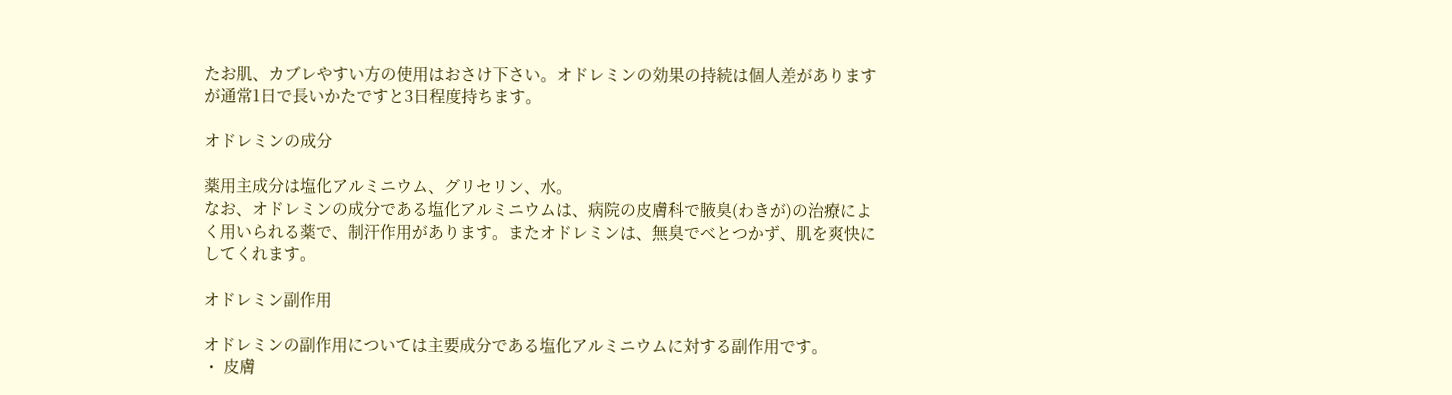たお肌、カブレやすい方の使用はおさけ下さい。オドレミンの効果の持続は個人差がありますが通常1日で長いかたですと3日程度持ちます。

オドレミンの成分

薬用主成分は塩化アルミニウム、グリセリン、水。
なお、オドレミンの成分である塩化アルミニウムは、病院の皮膚科で腋臭(わきが)の治療によく用いられる薬で、制汗作用があります。またオドレミンは、無臭でべとつかず、肌を爽快にしてくれます。

オドレミン副作用

オドレミンの副作用については主要成分である塩化アルミニウムに対する副作用です。
・ 皮膚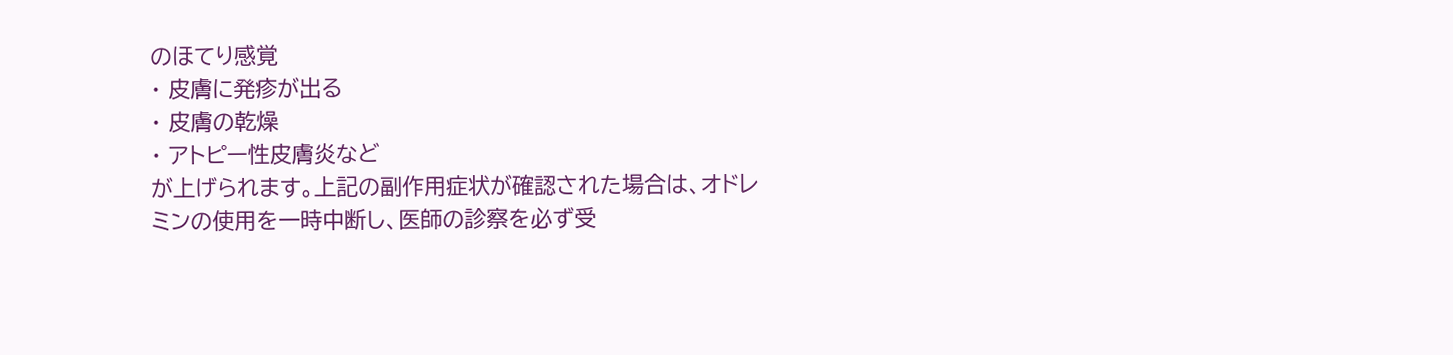のほてり感覚
・ 皮膚に発疹が出る
・ 皮膚の乾燥
・ アトピー性皮膚炎など
が上げられます。上記の副作用症状が確認された場合は、オドレミンの使用を一時中断し、医師の診察を必ず受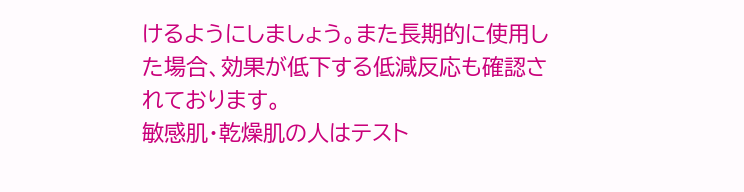けるようにしましょう。また長期的に使用した場合、効果が低下する低減反応も確認されております。
敏感肌・乾燥肌の人はテスト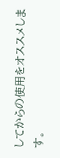してからの使用をオススメします。